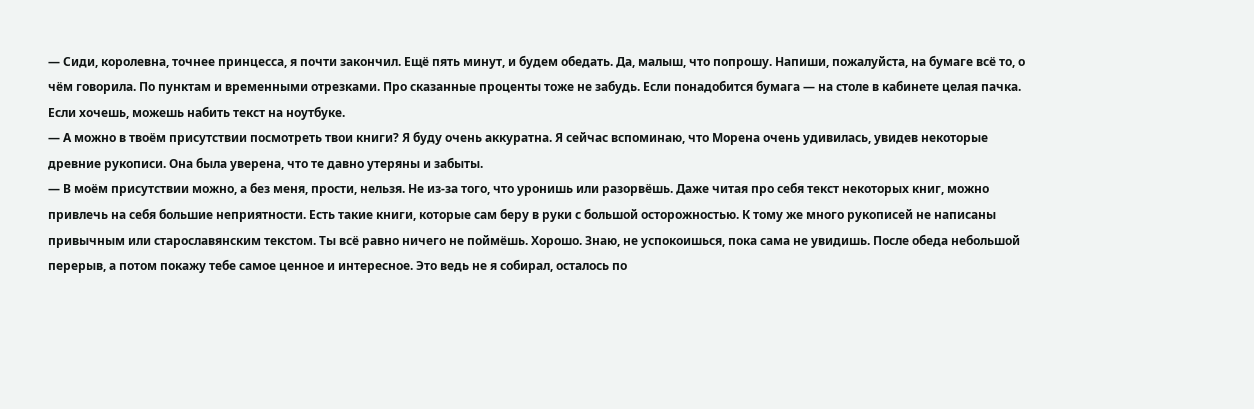— Сиди, королевна, точнее принцесса, я почти закончил. Ещё пять минут, и будем обедать. Да, малыш, что попрошу. Напиши, пожалуйста, на бумаге всё то, о чём говорила. По пунктам и временными отрезками. Про сказанные проценты тоже не забудь. Если понадобится бумага — на столе в кабинете целая пачка. Если хочешь, можешь набить текст на ноутбуке.
— А можно в твоём присутствии посмотреть твои книги? Я буду очень аккуратна. Я сейчас вспоминаю, что Морена очень удивилась, увидев некоторые древние рукописи. Она была уверена, что те давно утеряны и забыты.
— В моём присутствии можно, а без меня, прости, нельзя. Не из-за того, что уронишь или разорвёшь. Даже читая про себя текст некоторых книг, можно привлечь на себя большие неприятности. Есть такие книги, которые сам беру в руки с большой осторожностью. К тому же много рукописей не написаны привычным или старославянским текстом. Ты всё равно ничего не поймёшь. Хорошо. Знаю, не успокоишься, пока сама не увидишь. После обеда небольшой перерыв, а потом покажу тебе самое ценное и интересное. Это ведь не я собирал, осталось по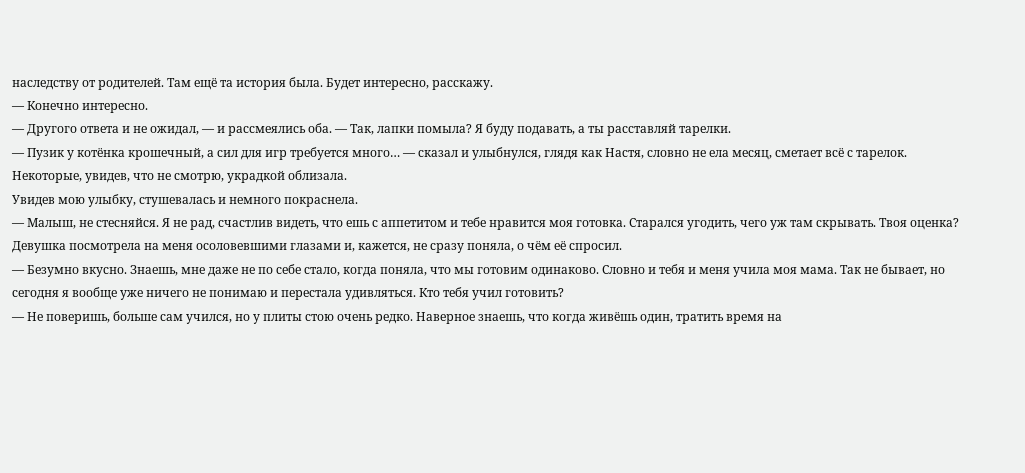наследству от родителей. Там ещё та история была. Будет интересно, расскажу.
— Конечно интересно.
— Другого ответа и не ожидал, — и рассмеялись оба. — Так, лапки помыла? Я буду подавать, а ты расставляй тарелки.
— Пузик у котёнка крошечный, а сил для игр требуется много… — сказал и улыбнулся, глядя как Настя, словно не ела месяц, сметает всё с тарелок. Некоторые, увидев, что не смотрю, украдкой облизала.
Увидев мою улыбку, стушевалась и немного покраснела.
— Малыш, не стесняйся. Я не рад, счастлив видеть, что ешь с аппетитом и тебе нравится моя готовка. Старался угодить, чего уж там скрывать. Твоя оценка?
Девушка посмотрела на меня осоловевшими глазами и, кажется, не сразу поняла, о чём её спросил.
— Безумно вкусно. Знаешь, мне даже не по себе стало, когда поняла, что мы готовим одинаково. Словно и тебя и меня учила моя мама. Так не бывает, но сегодня я вообще уже ничего не понимаю и перестала удивляться. Кто тебя учил готовить?
— Не поверишь, больше сам учился, но у плиты стою очень редко. Наверное знаешь, что когда живёшь один, тратить время на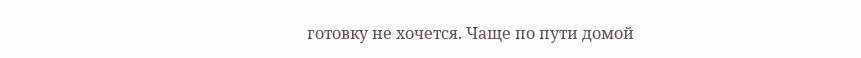готовку не хочется. Чаще по пути домой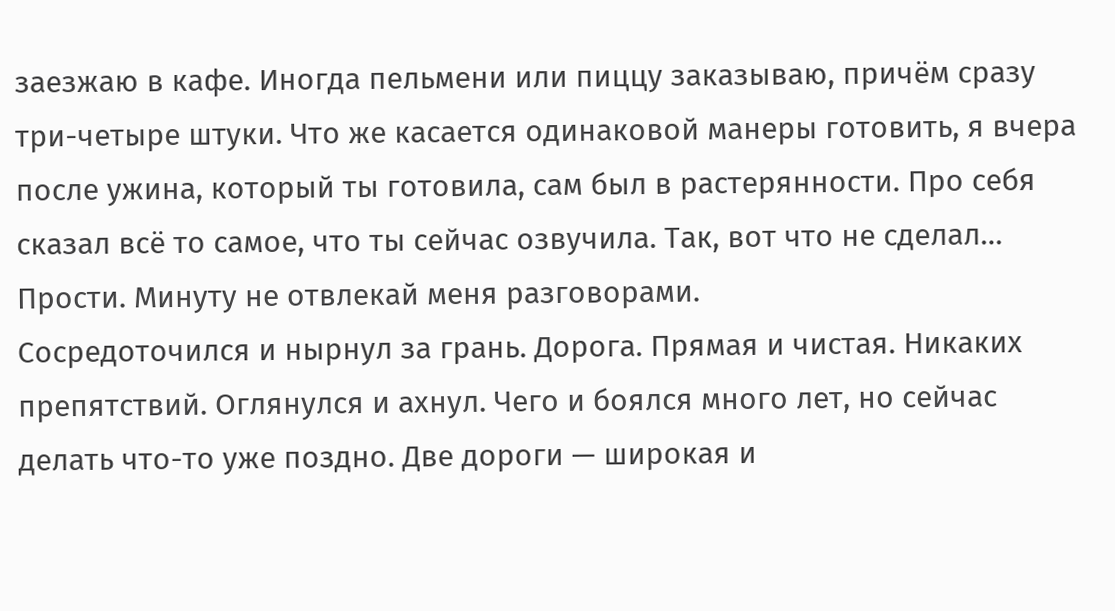заезжаю в кафе. Иногда пельмени или пиццу заказываю, причём сразу три-четыре штуки. Что же касается одинаковой манеры готовить, я вчера после ужина, который ты готовила, сам был в растерянности. Про себя сказал всё то самое, что ты сейчас озвучила. Так, вот что не сделал… Прости. Минуту не отвлекай меня разговорами.
Сосредоточился и нырнул за грань. Дорога. Прямая и чистая. Никаких препятствий. Оглянулся и ахнул. Чего и боялся много лет, но сейчас делать что-то уже поздно. Две дороги — широкая и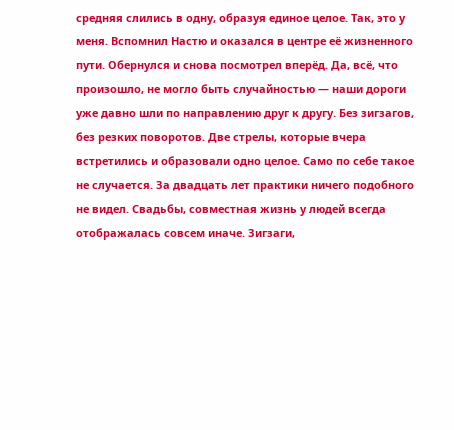средняя слились в одну, образуя единое целое. Так, это у меня. Вспомнил Настю и оказался в центре её жизненного пути. Обернулся и снова посмотрел вперёд. Да, всё, что произошло, не могло быть случайностью — наши дороги уже давно шли по направлению друг к другу. Без зигзагов, без резких поворотов. Две стрелы, которые вчера встретились и образовали одно целое. Само по себе такое не случается. За двадцать лет практики ничего подобного не видел. Свадьбы, совместная жизнь у людей всегда отображалась совсем иначе. Зигзаги,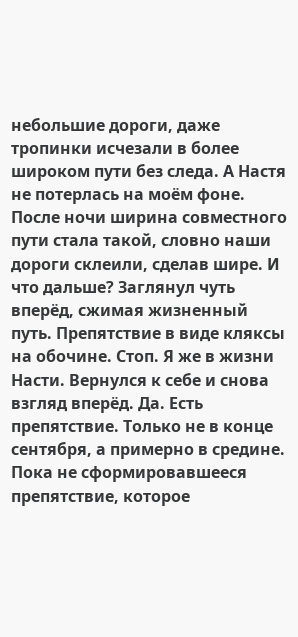небольшие дороги, даже тропинки исчезали в более широком пути без следа. А Настя не потерлась на моём фоне. После ночи ширина совместного пути стала такой, словно наши дороги склеили, сделав шире. И что дальше? Заглянул чуть вперёд, сжимая жизненный путь. Препятствие в виде кляксы на обочине. Стоп. Я же в жизни Насти. Вернулся к себе и снова взгляд вперёд. Да. Есть препятствие. Только не в конце сентября, а примерно в средине. Пока не сформировавшееся препятствие, которое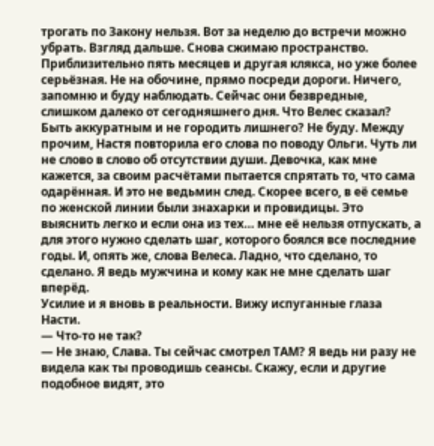трогать по Закону нельзя. Вот за неделю до встречи можно убрать. Взгляд дальше. Снова сжимаю пространство. Приблизительно пять месяцев и другая клякса, но уже более серьёзная. Не на обочине, прямо посреди дороги. Ничего, запомню и буду наблюдать. Сейчас они безвредные, слишком далеко от сегодняшнего дня. Что Велес сказал? Быть аккуратным и не городить лишнего? Не буду. Между прочим, Настя повторила его слова по поводу Ольги. Чуть ли не слово в слово об отсутствии души. Девочка, как мне кажется, за своим расчётами пытается спрятать то, что сама одарённая. И это не ведьмин след. Скорее всего, в её семье по женской линии были знахарки и провидицы. Это выяснить легко и если она из тех… мне её нельзя отпускать, а для этого нужно сделать шаг, которого боялся все последние годы. И, опять же, слова Велеса. Ладно, что сделано, то сделано. Я ведь мужчина и кому как не мне сделать шаг вперёд.
Усилие и я вновь в реальности. Вижу испуганные глаза Насти.
— Что-то не так?
— Не знаю, Слава. Ты сейчас смотрел ТАМ? Я ведь ни разу не видела как ты проводишь сеансы. Скажу, если и другие подобное видят, это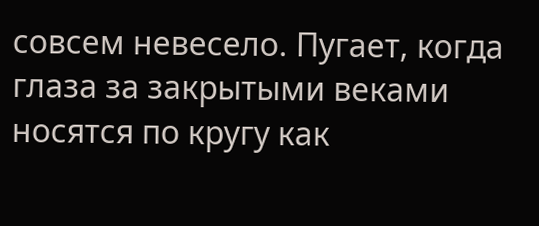совсем невесело. Пугает, когда глаза за закрытыми веками носятся по кругу как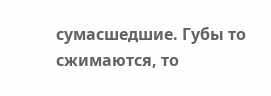сумасшедшие. Губы то сжимаются, то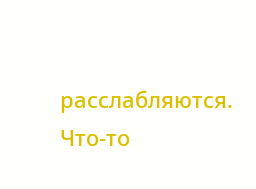расслабляются. Что-то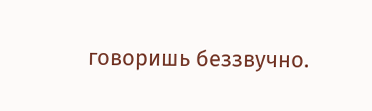говоришь беззвучно.